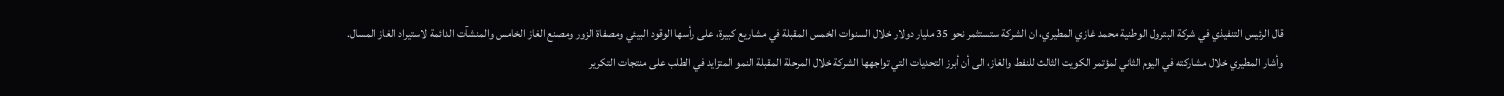قال الرئيس التنفيذي في شركة البترول الوطنية محمد غازي المطيري، ان الشركة ستستثمر نحو 35 مليار دولار خلال السنوات الخمس المقبلة في مشاريع كبيرة، على رأسها الوقود البيئي ومصفاة الزور ومصنع الغاز الخامس والمنشآت الدائمة لاستيراد الغاز المسال.
وأشار المطيري خلال مشاركته في اليوم الثاني لمؤتمر الكويت الثالث للنفط والغاز، الى أن أبرز التحديات التي تواجهها الشركة خلال المرحلة المقبلة النمو المتزايد في الطلب على منتجات التكرير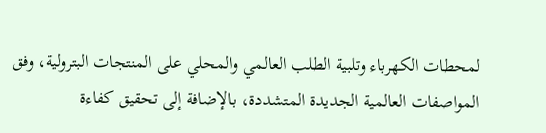لمحطات الكهرباء وتلبية الطلب العالمي والمحلي على المنتجات البترولية، وفق المواصفات العالمية الجديدة المتشددة، بالإضافة إلى تحقيق كفاءة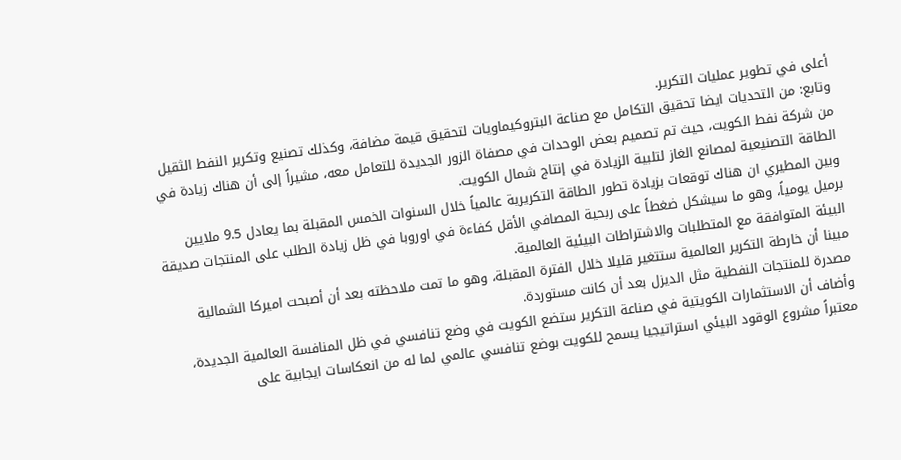أعلى في تطوير عمليات التكرير.
وتابع: من التحديات ايضا تحقيق التكامل مع صناعة البتروكيماويات لتحقيق قيمة مضافة، وكذلك تصنيع وتكرير النفط الثقيل من شركة نفط الكويت، حيث تم تصميم بعض الوحدات في مصفاة الزور الجديدة للتعامل معه، مشيراً إلى أن هناك زيادة في الطاقة التصنيعية لمصانع الغاز لتلبية الزيادة في إنتاج شمال الكويت.
وبين المطيري ان هناك توقعات بزيادة تطور الطاقة التكريرية عالمياً خلال السنوات الخمس المقبلة بما يعادل 9.5 ملايين برميل يومياً، وهو ما سيشكل ضغطاً على ربحية المصافي الأقل كفاءة في اوروبا في ظل زيادة الطلب على المنتجات صديقة البيئة المتوافقة مع المتطلبات والاشتراطات البيئية العالمية.
مبينا أن خارطة التكرير العالمية ستتغير قليلا خلال الفترة المقبلة، وهو ما تمت ملاحظته بعد أن أصبحت اميركا الشمالية مصدرة للمنتجات النفطية مثل الديزل بعد أن كانت مستوردة.
وأضاف أن الاستثمارات الكويتية في صناعة التكرير ستضع الكويت في وضع تنافسي في ظل المنافسة العالمية الجديدة، معتبراً مشروع الوقود البيئي استراتيجيا يسمح للكويت بوضع تنافسي عالمي لما له من انعكاسات ايجابية على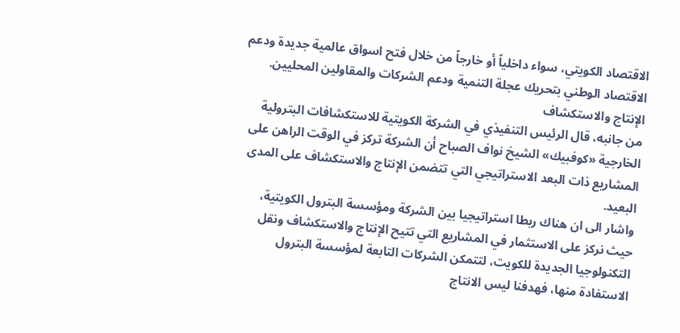الاقتصاد الكويتي، سواء داخلياً أو خارجاً من خلال فتح اسواق عالمية جديدة ودعم الاقتصاد الوطني بتحريك عجلة التنمية ودعم الشركات والمقاولين المحليين.
الإنتاج والاستكشاف
من جانبه، قال الرئيس التنفيذي في الشركة الكويتية للاستكشافات البترولية الخارجية «كوفبيك» الشيخ نواف الصباح أن الشركة تركز في الوقت الراهن على المشاريع ذات البعد الاستراتيجي التي تتضمن الإنتاج والاستكشاف على المدى البعيد.
واشار الى ان هناك ربطا استراتيجيا بين الشركة ومؤسسة البترول الكويتية، حيث نركز على الاستثمار في المشاريع التي تتيح الإنتاج والاستكشاف ونقل التكنولوجيا الجديدة للكويت، لتتمكن الشركات التابعة لمؤسسة البترول الاستفادة منها، فهدفنا ليس الانتاج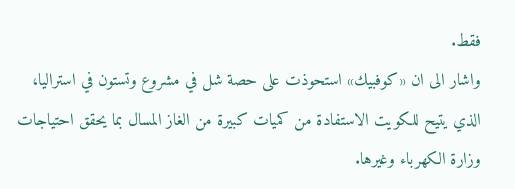فقط.
واشار الى ان «كوفبيك» استحوذت على حصة شل في مشروع وتستون في استراليا، الذي يتيح للكويت الاستفادة من كميات كبيرة من الغاز المسال بما يحقق احتياجات وزارة الكهرباء وغيرها.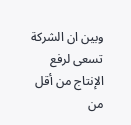وبين ان الشركة تسعى لرفع الإنتاج من أقل من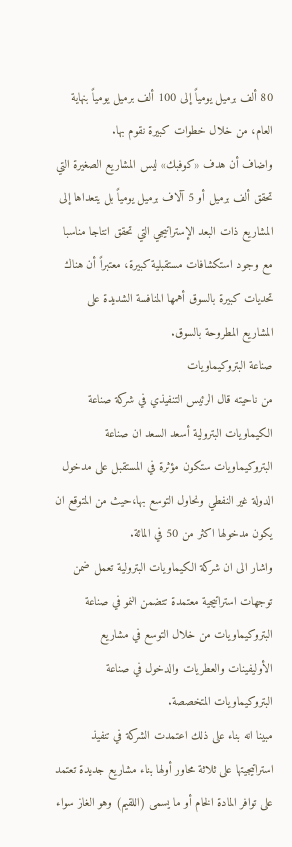80 ألف برميل يومياً إلى 100 ألف برميل يومياً بنهاية العام، من خلال خطوات كبيرة نقوم بها.
واضاف أن هدف «كوفبك» ليس المشاريع الصغيرة التي تحقق ألف برميل أو 5 آلاف برميل يومياً بل يتعداها إلى المشاريع ذات البعد الإستراتيجي التي تحقق انتاجا مناسبا مع وجود استكشافات مستقبلية كبيرة، معتبراً أن هناك تحديات كبيرة بالسوق أهمها المنافسة الشديدة على المشاريع المطروحة بالسوق.
صناعة البتروكيماويات
من ناحيته قال الرئيس التنفيذي في شركة صناعة الكيماويات البترولية أسعد السعد ان صناعة البتروكيماويات ستكون مؤثرة في المستقبل على مدخول الدولة غير النفطي ونحاول التوسع بها،حيث من المتوقع ان يكون مدخولها اكثر من 50 في المائة.
واشار الى ان شركة الكيماويات البترولية تعمل ضمن توجهات استراتيجية معتمدة تتضمن النمو في صناعة البتروكيماويات من خلال التوسع في مشاريع الأوليفينات والعطريات والدخول في صناعة البتروكيماويات المتخصصة.
مبينا انه بناء على ذلك اعتمدت الشركة في تنفيذ استراتيجيتها على ثلاثة محاور أولها بناء مشاريع جديدة تعتمد على توافر المادة الخام أو ما يسمى (اللقيم) وهو الغاز سواء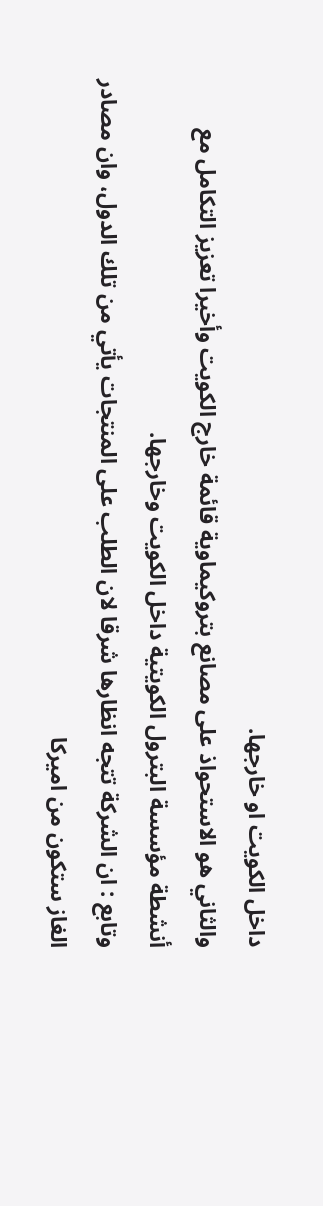داخل الكويت او خارجها.
والثاني هو الاستحواذ على مصانع بتروكيماوية قائمة خارج الكويت وأخيرا تعزيز التكامل مع أنشطة مؤسسة البترول الكويتية داخل الكويت وخارجها.
وتابع : ان الشركة تتجه انظارها شرقا لان الطلب على المنتجات يأتي من تلك الدول، وان مصادر الغاز ستكون من اميركا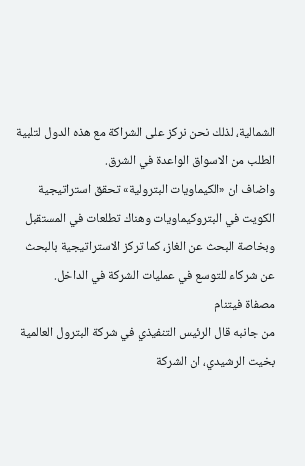الشمالية، لذلك نحن نركز على الشراكة مع هذه الدول لتلبية الطلب من الاسواق الواعدة في الشرق.
واضاف ان «الكيماويات البترولية» تحقق استراتيجية الكويت في البتروكيماويات وهناك تطلعات في المستقبل وبخاصة البحث عن الغاز، كما تركز الاستراتيجية بالبحث عن شركاء للتوسع في عمليات الشركة في الداخل.
مصفاة فيتنام
من جانبه قال الرئيس التنفيذي في شركة البترول العالمية بخيت الرشيدي، ان الشركة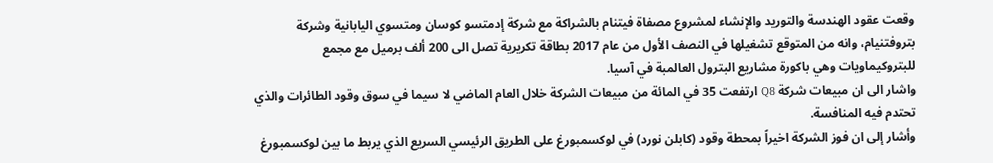وقعت عقود الهندسة والتوريد والإنشاء لمشروع مصفاة فيتنام بالشراكة مع شركة إدمتسو كوسان ومتسوي اليابانية وشركة بتروفتنيام، وانه من المتوقع تشغيلها في النصف الأول من عام 2017 بطاقة تكريرية تصل الى 200 ألف برميل مع مجمع للبتروكيماويات وهي باكورة مشاريع البترول العالمبة في آسيا.
واشار الى ان مبيعات شركة Q8 ارتفعت 35 في المائة من مبيعات الشركة خلال العام الماضي لا سيما في سوق وقود الطائرات والذي تحتدم فيه المنافسة.
وأشار إلى ان فوز الشركة اخيراً بمحطة وقود (كابلن نورد) في لوكسمبورغ على الطريق الرئيسي السريع الذي يربط ما بين لوكسمبورغ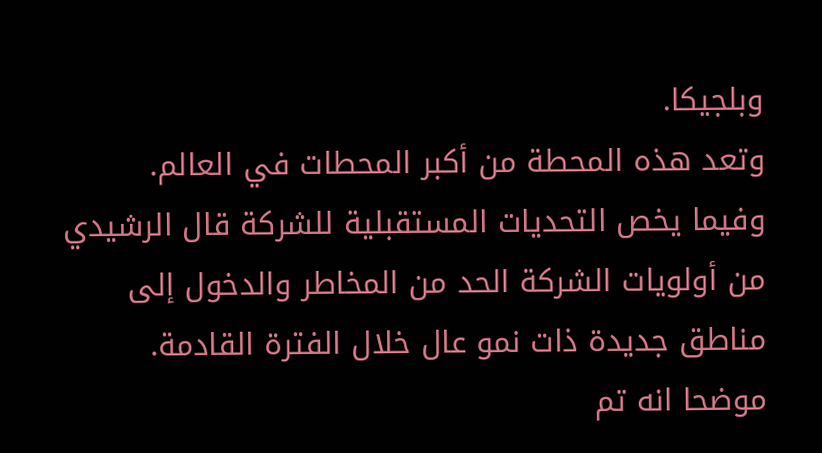وبلجيكا.
وتعد هذه المحطة من أكبر المحطات في العالم.
وفيما يخص التحديات المستقبلية للشركة قال الرشيدي من أولويات الشركة الحد من المخاطر والدخول إلى مناطق جديدة ذات نمو عال خلال الفترة القادمة.
موضحا انه تم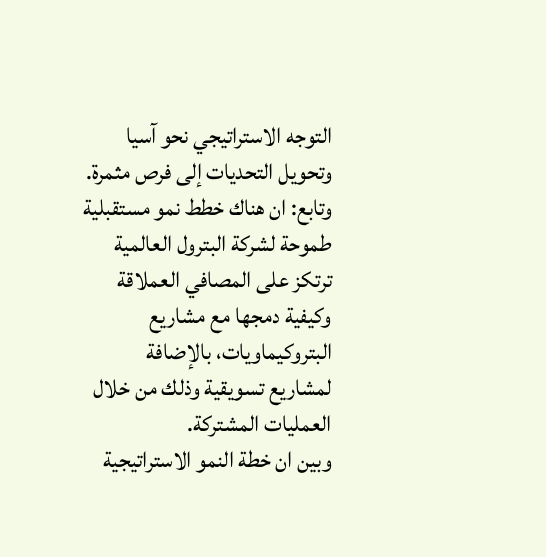التوجه الاستراتيجي نحو آسيا وتحويل التحديات إلى فرص مثمرة.
وتابع: ان هناك خطط نمو مستقبلية طموحة لشركة البترول العالمية ترتكز على المصافي العملاقة وكيفية دمجها مع مشاريع البتروكيماويات، بالإضافة لمشاريع تسويقية وذلك من خلال العمليات المشتركة.
وبين ان خطة النمو الاستراتيجية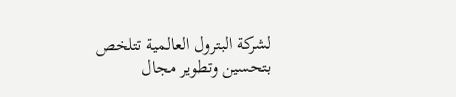لشركة البترول العالمية تتلخص بتحسين وتطوير مجال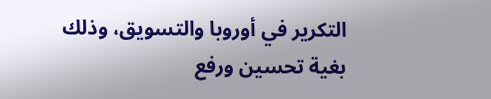التكرير في أوروبا والتسويق، وذلك بغية تحسين ورفع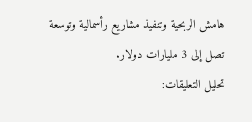هامش الربحية وتنفيذ مشاريع رأسمالية وتوسعة تصل إلى 3 مليارات دولار.
تحليل التعليقات: